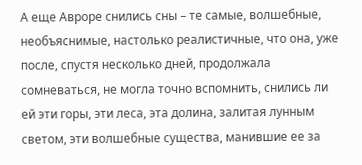А еще Авроре снились сны – те самые, волшебные, необъяснимые, настолько реалистичные, что она, уже после, спустя несколько дней, продолжала сомневаться, не могла точно вспомнить, снились ли ей эти горы, эти леса, эта долина, залитая лунным светом, эти волшебные существа, манившие ее за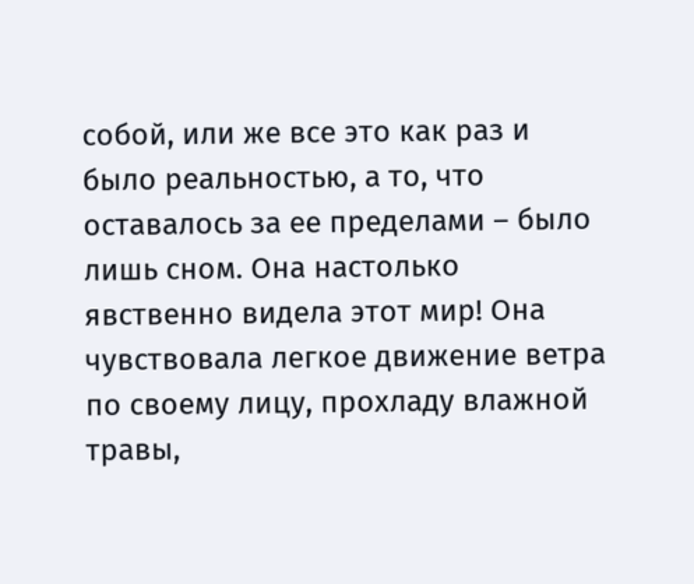собой, или же все это как раз и было реальностью, а то, что оставалось за ее пределами – было лишь сном. Она настолько явственно видела этот мир! Она чувствовала легкое движение ветра по своему лицу, прохладу влажной травы,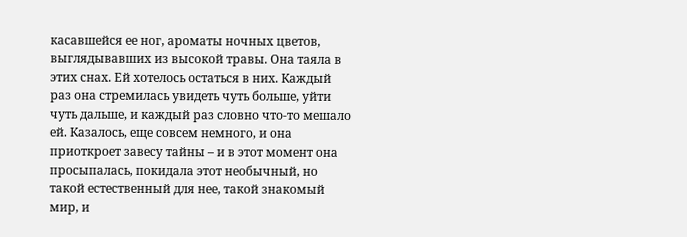касавшейся ее ног, ароматы ночных цветов, выглядывавших из высокой травы. Она таяла в этих снах. Ей хотелось остаться в них. Каждый раз она стремилась увидеть чуть больше, уйти чуть дальше, и каждый раз словно что-то мешало ей. Казалось, еще совсем немного, и она приоткроет завесу тайны – и в этот момент она просыпалась, покидала этот необычный, но такой естественный для нее, такой знакомый мир, и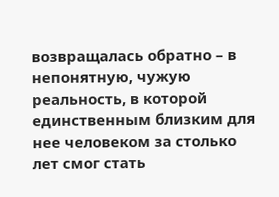возвращалась обратно – в непонятную, чужую реальность, в которой единственным близким для нее человеком за столько лет смог стать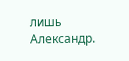лишь Александр.